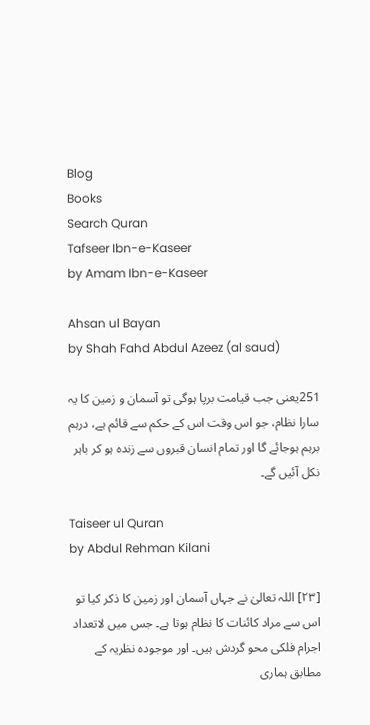Blog
Books
Search Quran
Tafseer Ibn-e-Kaseer
by Amam Ibn-e-Kaseer

Ahsan ul Bayan
by Shah Fahd Abdul Azeez (al saud)

251یعنی جب قیامت برپا ہوگی تو آسمان و زمین کا یہ سارا نظام، جو اس وقت اس کے حکم سے قائم ہے، درہم برہم ہوجائے گا اور تمام انسان قبروں سے زندہ ہو کر باہر نکل آئیں گے۔

Taiseer ul Quran
by Abdul Rehman Kilani

[٢٣] اللہ تعالیٰ نے جہاں آسمان اور زمین کا ذکر کیا تو اس سے مراد کائنات کا نظام ہوتا ہے۔ جس میں لاتعداد اجرام فلکی محو گردش ہیں۔ اور موجودہ نظریہ کے مطابق ہماری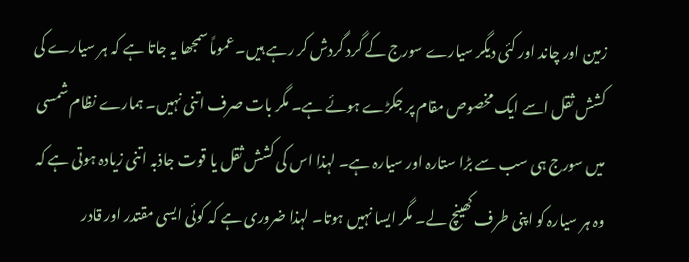زمین اور چاند اور کئی دیگر سیارے سورج کے گرد گردش کر رہے ہیں۔ عموماً سمجھا یہ جاتا ہے کہ ہر سیارے کی کشش ثقل اسے ایک مخصوص مقام پر جکڑے ہوئے ہے۔ مگر بات صرف اتنی نہیں۔ ہمارے نظام شمسی میں سورج ہی سب سے بڑا ستارہ اور سیارہ ہے۔ لہذا اس کی کشش ثقل یا قوت جاذبہ اتنی زیادہ ہوتی ہے کہ وہ ہر سیارہ کو اپنی طرف کھینچ لے۔ مگر ایسا نہیں ہوتا۔ لہذا ضروری ہے کہ کوئی ایسی مقتدر اور قادر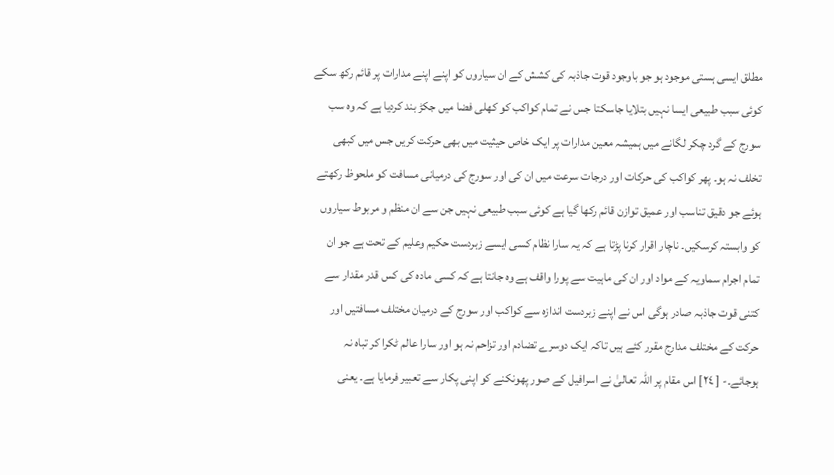مطلق ایسی ہستی موجود ہو جو باوجود قوت جاذبہ کی کشش کے ان سیاروں کو اپنے اپنے مدارات پر قائم رکھ سکے کوئی سبب طبیعی ایسا نہیں بتلایا جاسکتا جس نے تمام کواکب کو کھلی فضا میں جکڑ بند کردیا ہے کہ وہ سب سورج کے گرد چکر لگانے میں ہمیشہ معین مدارات پر ایک خاص حیثیت میں بھی حرکت کریں جس میں کبھی تخلف نہ ہو۔ پھر کواکب کی حرکات اور درجات سرعت میں ان کی اور سورج کی درمیانی مسافت کو ملحوظ رکھتے ہوئے جو دقیق تناسب اور عمیق توازن قائم رکھا گیا ہے کوئی سبب طبیعی نہیں جن سے ان منظم و مربوط سیاروں کو وابستہ کرسکیں۔ ناچار اقرار کرنا پڑتا ہے کہ یہ سارا نظام کسی ایسے زبردست حکیم وعلیم کے تحت ہے جو ان تمام اجرام سماویہ کے مواد اور ان کی ماہیت سے پورا واقف ہے وہ جانتا ہے کہ کسی مادہ کی کس قدر مقدار سے کتنی قوت جاذبہ صادر ہوگی اس نے اپنے زبردست اندازہ سے کواکب اور سورج کے درمیان مختلف مسافتیں اور حرکت کے مختلف مدارج مقرر کئے ہیں تاکہ ایک دوسرے تضادم اور تزاحم نہ ہو اور سارا عالم ٹکرا کر تباہ نہ ہوجائے۔- [ ٢٤] اس مقام پر اللہ تعالیٰ نے اسرافیل کے صور پھونکنے کو اپنی پکار سے تعبیر فرمایا ہے۔ یعنی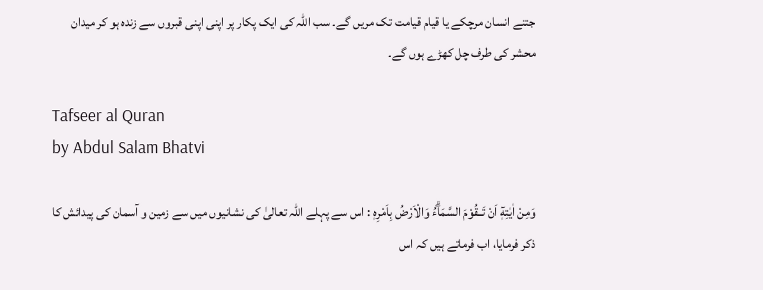جتنے انسان مرچکے یا قیام قیامت تک مریں گے۔ سب اللہ کی ایک پکار پر اپنی اپنی قبروں سے زندہ ہو کر میدان محشر کی طرف چل کھڑے ہوں گے۔

Tafseer al Quran
by Abdul Salam Bhatvi

وَمِنْ اٰيٰتِهٖٓ اَنْ تَــقُوْمَ السَّمَاۗءُ وَالْاَرْضُ بِاَمْرِهٖ : اس سے پہلے اللہ تعالیٰ کی نشانیوں میں سے زمین و آسمان کی پیدائش کا ذکر فرمایا، اب فرماتے ہیں کہ اس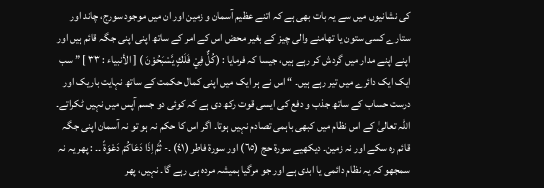کی نشانیوں میں سے یہ بات بھی ہے کہ اتنے عظیم آسمان و زمین اور ان میں موجود سورج، چاند اور ستارے کسی ستون یا تھامنے والی چیز کے بغیر محض اس کے امر کے ساتھ اپنی اپنی جگہ قائم ہیں اور اپنے اپنے مدار میں گردش کر رہے ہیں، جیسا کہ فرمایا : (كُلٌّ فِيْ فَلَكٍ يَّسْبَحُوْنَ ) [ الأنبیاء : ٣٣ ] ” سب ایک ایک دائرے میں تیر رہے ہیں۔ “ اس نے ہر ایک میں اپنی کمال حکمت کے ساتھ نہایت باریک اور درست حساب کے ساتھ جذب و دفع کی ایسی قوت رکھ دی ہے کہ کوئی دو جسم آپس میں نہیں ٹکراتے۔ اللہ تعالیٰ کے اس نظام میں کبھی باہمی تصادم نہیں ہوتا۔ اگر اس کا حکم نہ ہو تو نہ آسمان اپنی جگہ قائم رہ سکے اور نہ زمین۔ دیکھیے سورة حج (٦٥) اور سورة فاطر (٤١) ۔- ثُمَّ اِذَا دَعَاكُمْ دَعْوَةً ۔۔ : پھر یہ نہ سمجھو کہ یہ نظام دائمی یا ابدی ہے اور جو مرگیا ہمیشہ مردہ ہی رہے گا۔ نہیں، پھر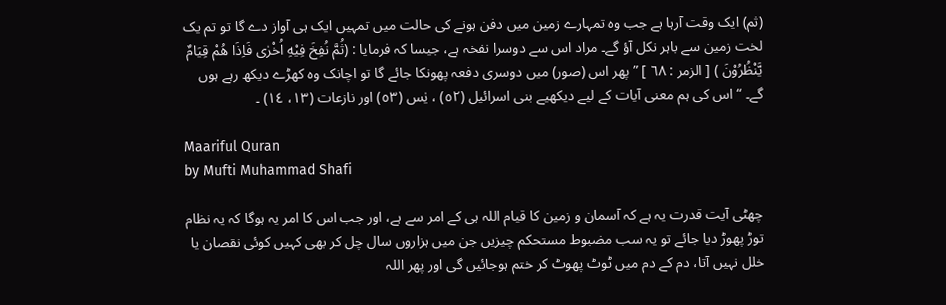(ثم) ایک وقت آرہا ہے جب وہ تمہارے زمین میں دفن ہونے کی حالت میں تمہیں ایک ہی آواز دے گا تو تم یک لخت زمین سے باہر نکل آؤ گے۔ مراد اس سے دوسرا نفخہ ہے، جیسا کہ فرمایا : (ثُمَّ نُفِخَ فِيْهِ اُخْرٰى فَاِذَا هُمْ قِيَامٌ يَّنْظُرُوْنَ ) [ الزمر : ٦٨ ] ” پھر اس (صور) میں دوسری دفعہ پھونکا جائے گا تو اچانک وہ کھڑے دیکھ رہے ہوں گے۔ “ اس کی ہم معنی آیات کے لیے دیکھیے بنی اسرائیل (٥٢) ، یٰس (٥٣) اور نازعات (١٣، ١٤) ۔

Maariful Quran
by Mufti Muhammad Shafi

چھٹی آیت قدرت یہ ہے کہ آسمان و زمین کا قیام اللہ ہی کے امر سے ہے، اور جب اس کا امر یہ ہوگا کہ یہ نظام توڑ پھوڑ دیا جائے تو یہ سب مضبوط مستحکم چیزیں جن میں ہزاروں سال چل کر بھی کہیں کوئی نقصان یا خلل نہیں آتا، دم کے دم میں ٹوٹ پھوٹ کر ختم ہوجائیں گی اور پھر اللہ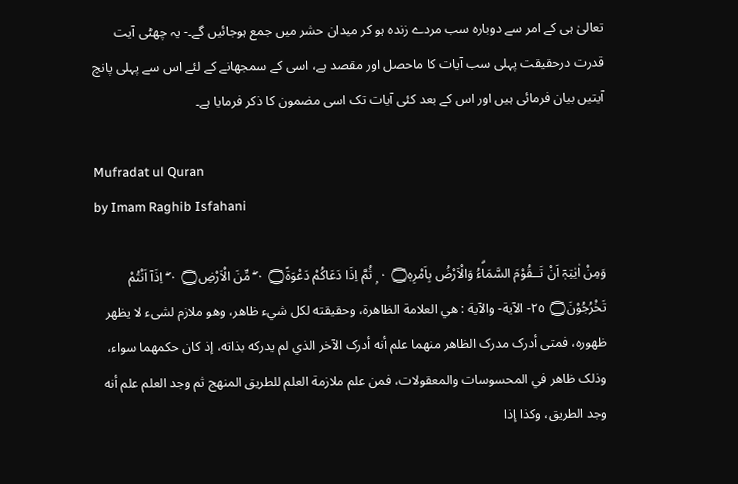تعالیٰ ہی کے امر سے دوبارہ سب مردے زندہ ہو کر میدان حشر میں جمع ہوجائیں گے۔- یہ چھٹی آیت قدرت درحقیقت پہلی سب آیات کا ماحصل اور مقصد ہے، اسی کے سمجھانے کے لئے اس سے پہلی پانچ آیتیں بیان فرمائی ہیں اور اس کے بعد کئی آیات تک اسی مضمون کا ذکر فرمایا ہے۔

Mufradat ul Quran
by Imam Raghib Isfahani

وَمِنْ اٰيٰتِہٖٓ اَنْ تَــقُوْمَ السَّمَاۗءُ وَالْاَرْضُ بِاَمْرِہٖ۝ ٠ ۭ ثُمَّ اِذَا دَعَاكُمْ دَعْوَۃً۝ ٠ ۤۖ مِّنَ الْاَرْضِ۝ ٠ ۤۖ اِذَآ اَنْتُمْ تَخْرُجُوْنَ۝ ٢٥- الآية- والآية : هي العلامة الظاهرة، وحقیقته لکل شيء ظاهر، وهو ملازم لشیء لا يظهر ظهوره، فمتی أدرک مدرک الظاهر منهما علم أنه أدرک الآخر الذي لم يدركه بذاته، إذ کان حكمهما سواء، وذلک ظاهر في المحسوسات والمعقولات، فمن علم ملازمة العلم للطریق المنهج ثم وجد العلم علم أنه وجد الطریق، وکذا إذا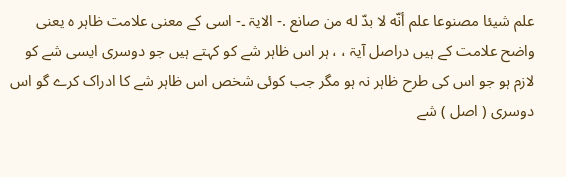علم شيئا مصنوعا علم أنّه لا بدّ له من صانع .- الایۃ ۔- اسی کے معنی علامت ظاہر ہ یعنی واضح علامت کے ہیں دراصل آیۃ ، ، ہر اس ظاہر شے کو کہتے ہیں جو دوسری ایسی شے کو لازم ہو جو اس کی طرح ظاہر نہ ہو مگر جب کوئی شخص اس ظاہر شے کا ادراک کرے گو اس دوسری ( اصل ) شے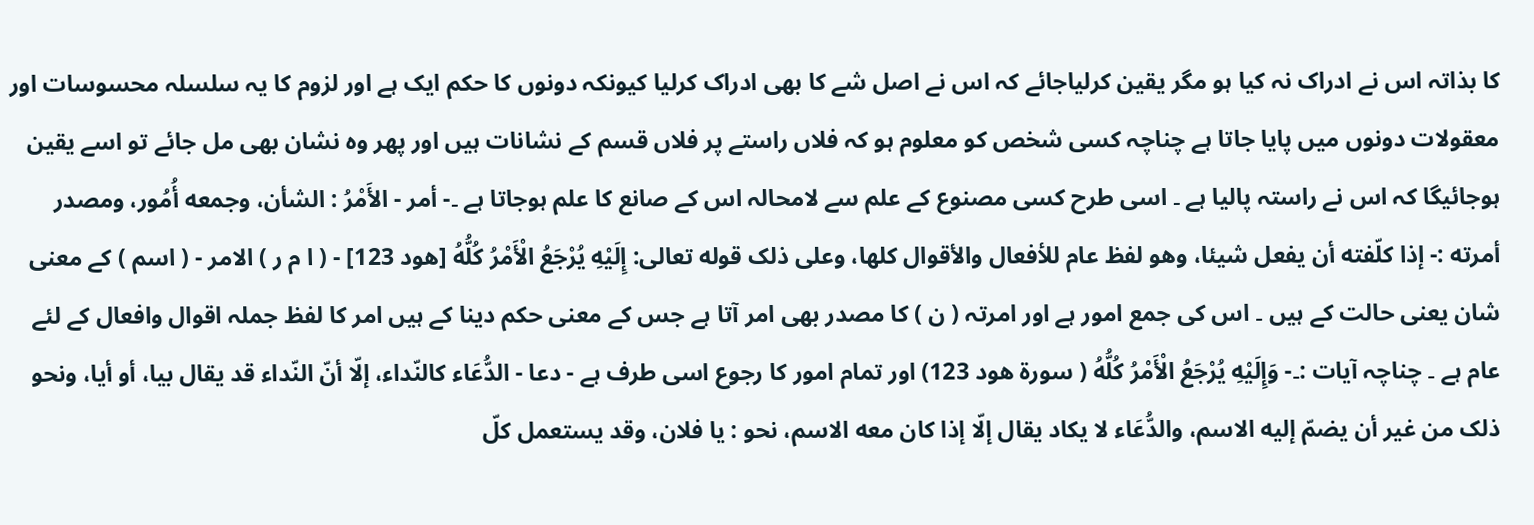کا بذاتہ اس نے ادراک نہ کیا ہو مگر یقین کرلیاجائے کہ اس نے اصل شے کا بھی ادراک کرلیا کیونکہ دونوں کا حکم ایک ہے اور لزوم کا یہ سلسلہ محسوسات اور معقولات دونوں میں پایا جاتا ہے چناچہ کسی شخص کو معلوم ہو کہ فلاں راستے پر فلاں قسم کے نشانات ہیں اور پھر وہ نشان بھی مل جائے تو اسے یقین ہوجائیگا کہ اس نے راستہ پالیا ہے ۔ اسی طرح کسی مصنوع کے علم سے لامحالہ اس کے صانع کا علم ہوجاتا ہے ۔- أمر - الأَمْرُ : الشأن، وجمعه أُمُور، ومصدر أمرته :- إذا کلّفته أن يفعل شيئا، وهو لفظ عام للأفعال والأقوال کلها، وعلی ذلک قوله تعالی: إِلَيْهِ يُرْجَعُ الْأَمْرُ كُلُّهُ [هود 123] - ( ا م ر ) الامر - ( اسم ) کے معنی شان یعنی حالت کے ہیں ۔ اس کی جمع امور ہے اور امرتہ ( ن ) کا مصدر بھی امر آتا ہے جس کے معنی حکم دینا کے ہیں امر کا لفظ جملہ اقوال وافعال کے لئے عام ہے ۔ چناچہ آیات :۔- وَإِلَيْهِ يُرْجَعُ الْأَمْرُ كُلُّهُ ( سورة هود 123) اور تمام امور کا رجوع اسی طرف ہے - دعا - الدُّعَاء کالنّداء، إلّا أنّ النّداء قد يقال بيا، أو أيا، ونحو ذلک من غير أن يضمّ إليه الاسم، والدُّعَاء لا يكاد يقال إلّا إذا کان معه الاسم، نحو : يا فلان، وقد يستعمل کلّ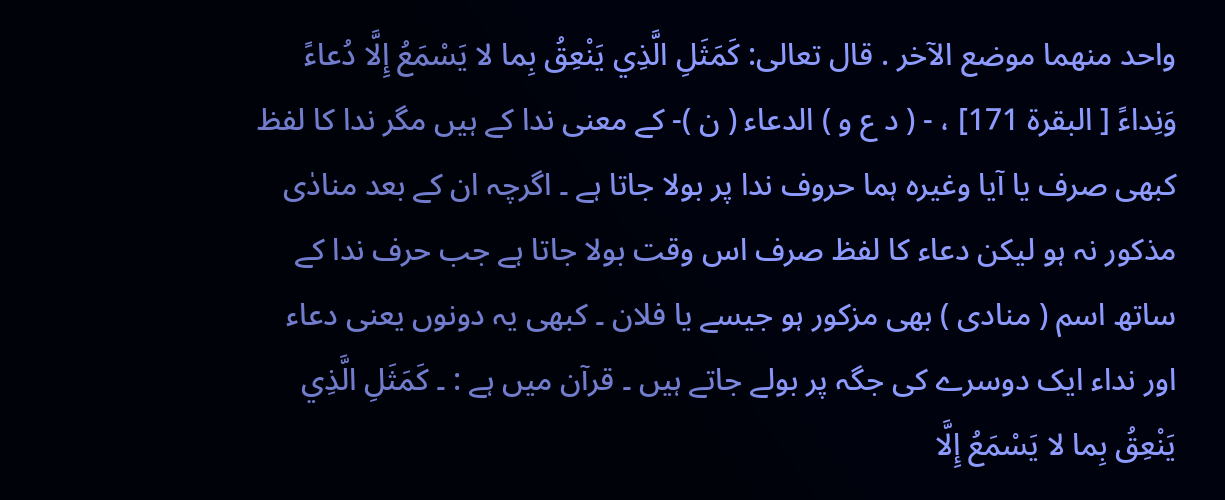واحد منهما موضع الآخر . قال تعالی: كَمَثَلِ الَّذِي يَنْعِقُ بِما لا يَسْمَعُ إِلَّا دُعاءً وَنِداءً [ البقرة 171] ، - ( د ع و ) الدعاء ( ن )- کے معنی ندا کے ہیں مگر ندا کا لفظ کبھی صرف یا آیا وغیرہ ہما حروف ندا پر بولا جاتا ہے ۔ اگرچہ ان کے بعد منادٰی مذکور نہ ہو لیکن دعاء کا لفظ صرف اس وقت بولا جاتا ہے جب حرف ندا کے ساتھ اسم ( منادی ) بھی مزکور ہو جیسے یا فلان ۔ کبھی یہ دونوں یعنی دعاء اور نداء ایک دوسرے کی جگہ پر بولے جاتے ہیں ۔ قرآن میں ہے : ۔ كَمَثَلِ الَّذِي يَنْعِقُ بِما لا يَسْمَعُ إِلَّا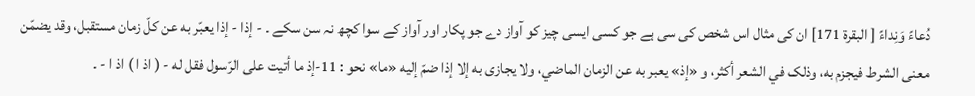دُعاءً وَنِداءً [ البقرة 171] ان کی مثال اس شخص کی سی ہے جو کسی ایسی چیز کو آواز دے جو پکار اور آواز کے سوا کچھ نہ سن سکے ۔ - إذا - إذا يعبّر به عن کلّ زمان مستقبل، وقد يضمّن معنی الشرط فيجزم به، وذلک في الشعر أكثر، و «إذ» يعبر به عن الزمان الماضي، ولا يجازی به إلا إذا ضمّ إليه «ما» نحو : 11-إذ ما أتيت علی الرّسول فقل له - ( اذ ا ) اذ ا - ۔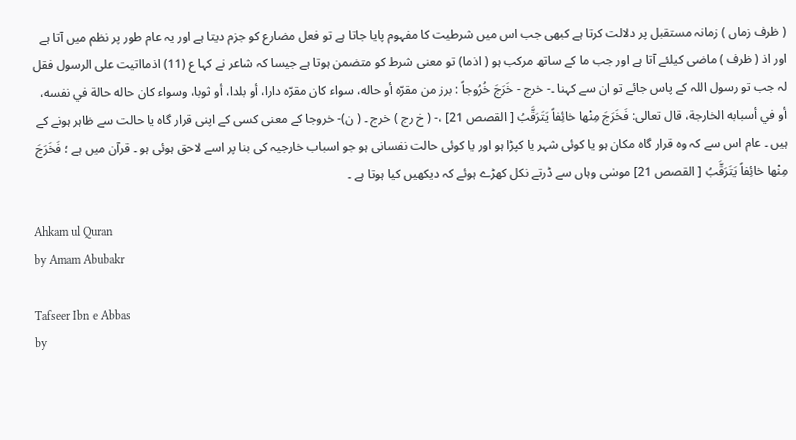( ظرف زماں ) زمانہ مستقبل پر دلالت کرتا ہے کبھی جب اس میں شرطیت کا مفہوم پایا جاتا ہے تو فعل مضارع کو جزم دیتا ہے اور یہ عام طور پر نظم میں آتا ہے اور اذ ( ظرف ) ماضی کیلئے آتا ہے اور جب ما کے ساتھ مرکب ہو ( اذما) تو معنی شرط کو متضمن ہوتا ہے جیسا کہ شاعر نے کہا ع (11) اذمااتیت علی الرسول فقل لہ جب تو رسول اللہ کے پاس جائے تو ان سے کہنا ۔- خرج - خَرَجَ خُرُوجاً : برز من مقرّه أو حاله، سواء کان مقرّه دارا، أو بلدا، أو ثوبا، وسواء کان حاله حالة في نفسه، أو في أسبابه الخارجة، قال تعالی: فَخَرَجَ مِنْها خائِفاً يَتَرَقَّبُ [ القصص 21] ،- ( خ رج ) خرج ۔ ( ن)- خروجا کے معنی کسی کے اپنی قرار گاہ یا حالت سے ظاہر ہونے کے ہیں ۔ عام اس سے کہ وہ قرار گاہ مکان ہو یا کوئی شہر یا کپڑا ہو اور یا کوئی حالت نفسانی ہو جو اسباب خارجیہ کی بنا پر اسے لاحق ہوئی ہو ۔ قرآن میں ہے ؛ فَخَرَجَ مِنْها خائِفاً يَتَرَقَّبُ [ القصص 21] موسٰی وہاں سے ڈرتے نکل کھڑے ہوئے کہ دیکھیں کیا ہوتا ہے ۔

Ahkam ul Quran
by Amam Abubakr

Tafseer Ibn e Abbas
by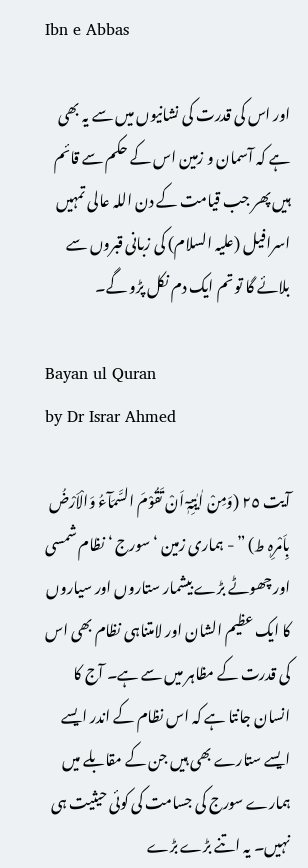Ibn e Abbas

اور اس کی قدرت کی نشانیوں میں سے یہ بھی ہے کہ آسمان و زمین اس کے حکم سے قائم ہیں پھر جب قیامت کے دن اللہ عالی تمہیں اسرافیل (علیہ السلام) کی زبانی قبروں سے بلائے گا تو تم ایک دم نکل پڑو گے۔

Bayan ul Quran
by Dr Israr Ahmed

آیت ٢٥ (وَمِنْ اٰیٰتِہٖٓ اَنْ تَقُوْمَ السَّمَآءُ وَالْاَرْضُ بِاَمْرِہٖ ط) ” - ہماری زمین ‘ سورج ‘ نظام شمسی اور چھوٹے بڑے بیشمار ستاروں اور سیاروں کا ایک عظیم الشان اور لامتناہی نظام بھی اس کی قدرت کے مظاہر میں سے ہے۔ آج کا انسان جانتا ہے کہ اس نظام کے اندر ایسے ایسے ستارے بھی ہیں جن کے مقابلے میں ہمارے سورج کی جسامت کی کوئی حیثیت ہی نہیں۔ یہ اتنے بڑے بڑے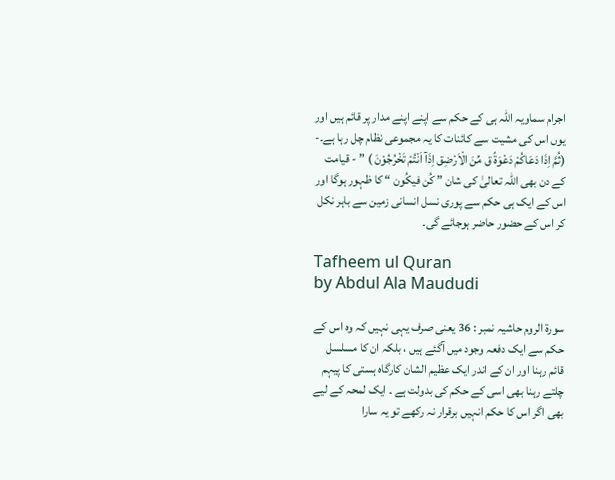اجرام سماویہ اللہ ہی کے حکم سے اپنے اپنے مدار پر قائم ہیں اور یوں اس کی مشیت سے کائنات کا یہ مجموعی نظام چل رہا ہے۔- (ثُمَّ اِذَا دَعَاکُمْ دَعْوَۃً ق مِّنَ الْاَرْضِق اِذَآ اَنْتُمْ تَخْرُجُوْنَ ) ” - قیامت کے دن بھی اللہ تعالیٰ کی شان ” کُن فیکُون “ کا ظہور ہوگا اور اس کے ایک ہی حکم سے پوری نسل انسانی زمین سے باہر نکل کر اس کے حضور حاضر ہوجائے گی۔

Tafheem ul Quran
by Abdul Ala Maududi

سورة الروم حاشیہ نمبر : 36 یعنی صرف یہی نہیں کہ وہ اس کے حکم سے ایک دفعہ وجود میں آگئے ہیں ، بلکہ ان کا مسلسل قائم رہنا اور ان کے اندر ایک عظیم الشان کارگاہ ہستی کا پیہم چلتے رہنا بھی اسی کے حکم کی بدولت ہے ۔ ایک لمحہ کے لیے بھی اگر اس کا حکم انہیں برقرار نہ رکھے تو یہ سارا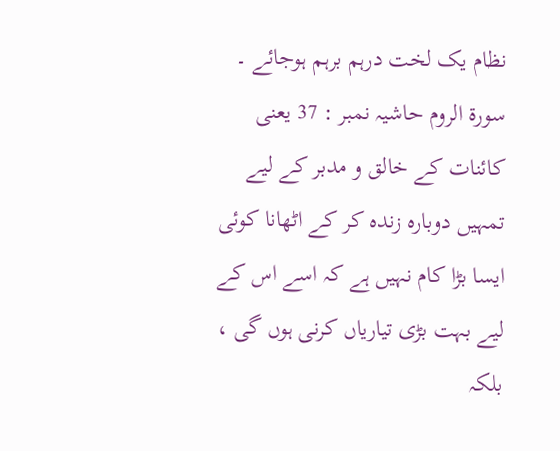نظام یک لخت درہم برہم ہوجائے ۔ سورة الروم حاشیہ نمبر : 37 یعنی کائنات کے خالق و مدبر کے لیے تمہیں دوبارہ زندہ کر کے اٹھانا کوئی ایسا بڑا کام نہیں ہے کہ اسے اس کے لیے بہت بڑی تیاریاں کرنی ہوں گی ، بلکہ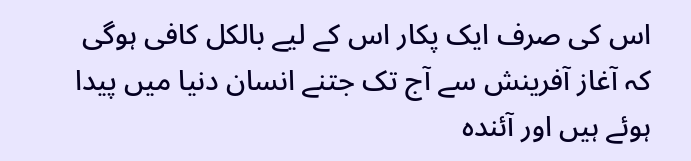اس کی صرف ایک پکار اس کے لیے بالکل کافی ہوگی کہ آغاز آفرینش سے آج تک جتنے انسان دنیا میں پیدا ہوئے ہیں اور آئندہ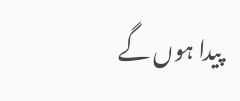پیدا ہوں گے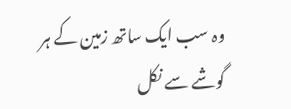وہ سب ایک ساتھ زمین کے ہر گوشے سے نکل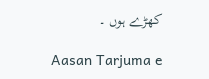کھڑے ہوں ۔

Aasan Tarjuma e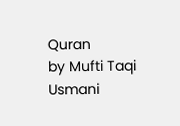Quran
by Mufti Taqi Usmani